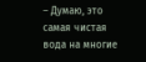– Думаю, это самая чистая вода на многие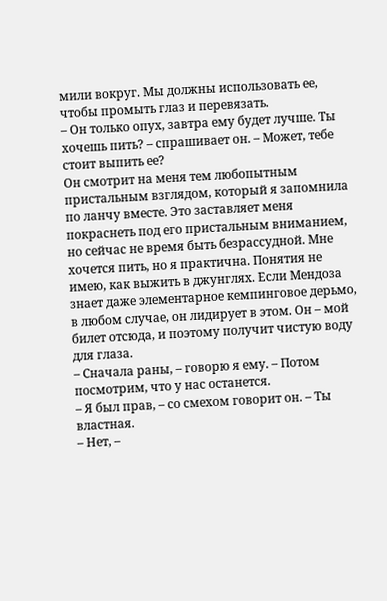мили вокруг. Мы должны использовать ее, чтобы промыть глаз и перевязать.
– Он только опух, завтра ему будет лучше. Ты хочешь пить? – спрашивает он. – Может, тебе стоит выпить ее?
Он смотрит на меня тем любопытным пристальным взглядом, который я запомнила по ланчу вместе. Это заставляет меня покраснеть под его пристальным вниманием, но сейчас не время быть безрассудной. Мне хочется пить, но я практична. Понятия не имею, как выжить в джунглях. Если Мендоза знает даже элементарное кемпинговое дерьмо, в любом случае, он лидирует в этом. Он – мой билет отсюда, и поэтому получит чистую воду для глаза.
– Сначала раны, – говорю я ему. – Потом посмотрим, что у нас останется.
– Я был прав, – со смехом говорит он. – Ты властная.
– Нет, –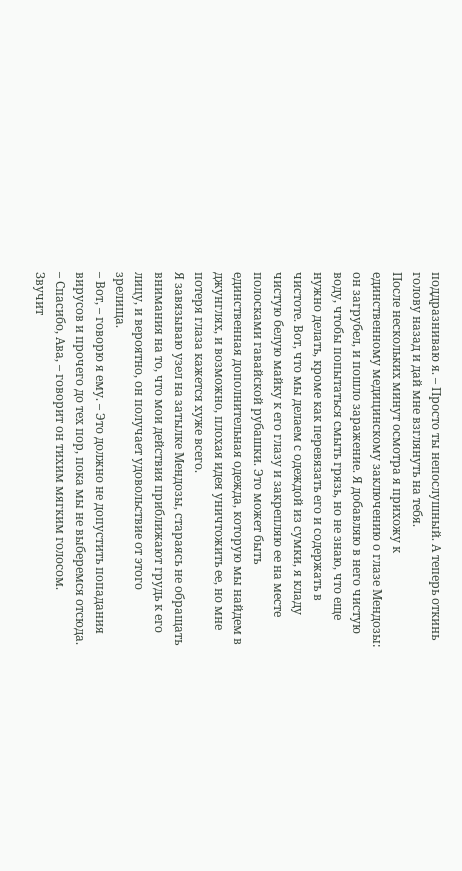поддразниваю я. – Просто ты непослушный. А теперь откинь голову назад и дай мне взглянуть на тебя.
После нескольких минут осмотра я прихожу к единственному медицинскому заключению о глазе Мендозы: он загрубел, и пошло заражение. Я добавляю в него чистую воду, чтобы попытаться смыть грязь, но не знаю, что еще нужно делать, кроме как перевязать его и содержать в чистоте. Вот, что мы делаем с одеждой из сумки, я кладу чистую белую майку к его глазу и закрепляю ее на месте полосками гавайской рубашки. Это может быть единственная дополнительная одежда, которую мы найдем в джунглях, и возможно, плохая идея уничтожить ее, но мне потеря глаза кажется хуже всего.
Я завязываю узел на затылке Мендозы, стараясь не обращать внимания на то, что мои действия приближают грудь к его лицу, и вероятно, он получает удовольствие от этого зрелища.
– Вот, – говорю я ему. – Это должно не допустить попадания вирусов и прочего до тех пор, пока мы не выберемся отсюда.
– Спасибо, Ава, – говорит он тихим мягким голосом.
Звучит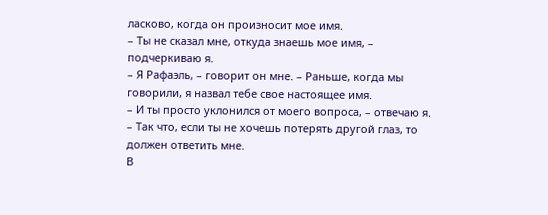ласково, когда он произносит мое имя.
– Ты не сказал мне, откуда знаешь мое имя, – подчеркиваю я.
– Я Рафаэль, – говорит он мне. – Раньше, когда мы говорили, я назвал тебе свое настоящее имя.
– И ты просто уклонился от моего вопроса, – отвечаю я. – Так что, если ты не хочешь потерять другой глаз, то должен ответить мне.
В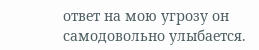ответ на мою угрозу он самодовольно улыбается.